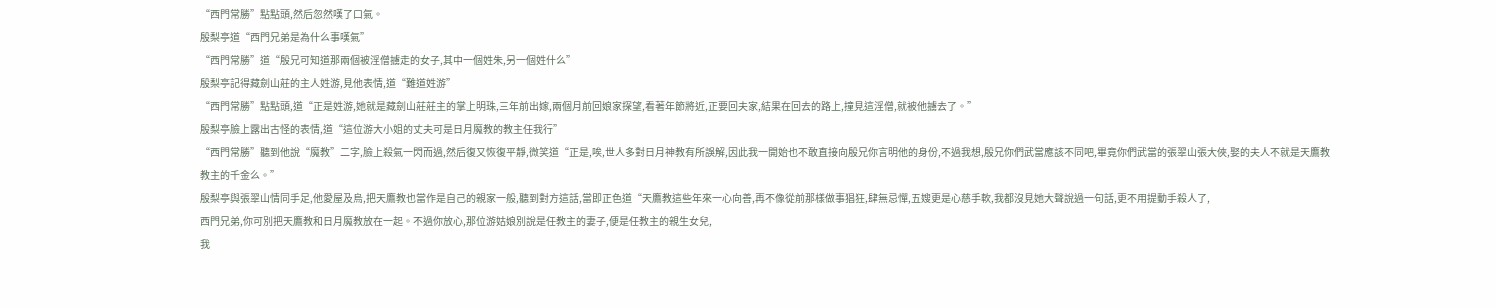“西門常勝”點點頭,然后忽然嘆了口氣。
殷梨亭道“西門兄弟是為什么事嘆氣”
“西門常勝”道“殷兄可知道那兩個被淫僧擄走的女子,其中一個姓朱,另一個姓什么”
殷梨亭記得藏劍山莊的主人姓游,見他表情,道“難道姓游”
“西門常勝”點點頭,道“正是姓游,她就是藏劍山莊莊主的掌上明珠,三年前出嫁,兩個月前回娘家探望,看著年節將近,正要回夫家,結果在回去的路上,撞見這淫僧,就被他擄去了。”
殷梨亭臉上露出古怪的表情,道“這位游大小姐的丈夫可是日月魔教的教主任我行”
“西門常勝”聽到他說“魔教”二字,臉上殺氣一閃而過,然后復又恢復平靜,微笑道“正是,唉,世人多對日月神教有所誤解,因此我一開始也不敢直接向殷兄你言明他的身份,不過我想,殷兄你們武當應該不同吧,畢竟你們武當的張翠山張大俠,娶的夫人不就是天鷹教教主的千金么。”
殷梨亭與張翠山情同手足,他愛屋及烏,把天鷹教也當作是自己的親家一般,聽到對方這話,當即正色道“天鷹教這些年來一心向善,再不像從前那樣做事猖狂,肆無忌憚,五嫂更是心慈手軟,我都沒見她大聲說過一句話,更不用提動手殺人了,
西門兄弟,你可別把天鷹教和日月魔教放在一起。不過你放心,那位游姑娘別說是任教主的妻子,便是任教主的親生女兒,
我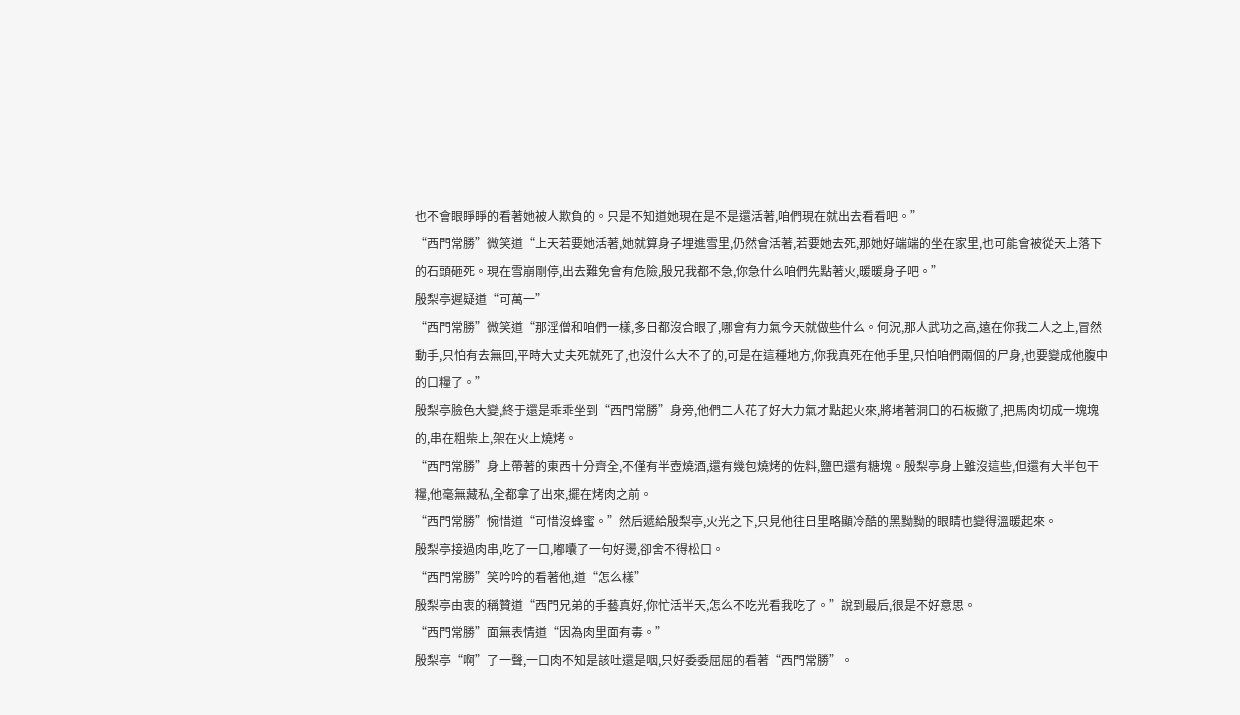也不會眼睜睜的看著她被人欺負的。只是不知道她現在是不是還活著,咱們現在就出去看看吧。”
“西門常勝”微笑道“上天若要她活著,她就算身子埋進雪里,仍然會活著,若要她去死,那她好端端的坐在家里,也可能會被從天上落下的石頭砸死。現在雪崩剛停,出去難免會有危險,殷兄我都不急,你急什么咱們先點著火,暖暖身子吧。”
殷梨亭遲疑道“可萬一”
“西門常勝”微笑道“那淫僧和咱們一樣,多日都沒合眼了,哪會有力氣今天就做些什么。何況,那人武功之高,遠在你我二人之上,冒然動手,只怕有去無回,平時大丈夫死就死了,也沒什么大不了的,可是在這種地方,你我真死在他手里,只怕咱們兩個的尸身,也要變成他腹中的口糧了。”
殷梨亭臉色大變,終于還是乖乖坐到“西門常勝”身旁,他們二人花了好大力氣才點起火來,將堵著洞口的石板撤了,把馬肉切成一塊塊的,串在粗柴上,架在火上燒烤。
“西門常勝”身上帶著的東西十分齊全,不僅有半壺燒酒,還有幾包燒烤的佐料,鹽巴還有糖塊。殷梨亭身上雖沒這些,但還有大半包干糧,他毫無藏私,全都拿了出來,擺在烤肉之前。
“西門常勝”惋惜道“可惜沒蜂蜜。”然后遞給殷梨亭,火光之下,只見他往日里略顯冷酷的黑黝黝的眼睛也變得溫暖起來。
殷梨亭接過肉串,吃了一口,嘟囔了一句好燙,卻舍不得松口。
“西門常勝”笑吟吟的看著他,道“怎么樣”
殷梨亭由衷的稱贊道“西門兄弟的手藝真好,你忙活半天,怎么不吃光看我吃了。”說到最后,很是不好意思。
“西門常勝”面無表情道“因為肉里面有毒。”
殷梨亭“啊”了一聲,一口肉不知是該吐還是咽,只好委委屈屈的看著“西門常勝”。